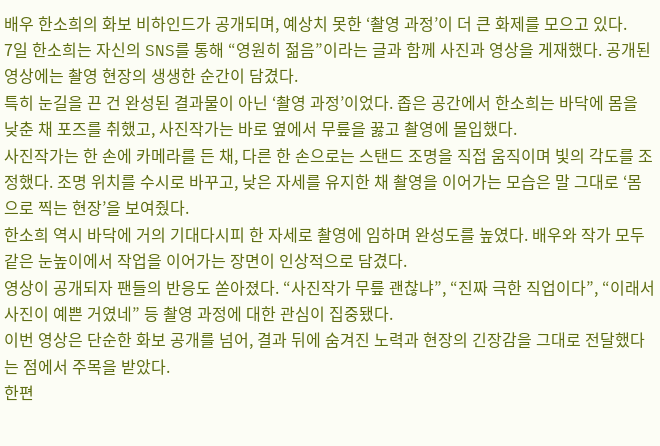배우 한소희의 화보 비하인드가 공개되며, 예상치 못한 ‘촬영 과정’이 더 큰 화제를 모으고 있다.
7일 한소희는 자신의 SNS를 통해 “영원히 젊음”이라는 글과 함께 사진과 영상을 게재했다. 공개된 영상에는 촬영 현장의 생생한 순간이 담겼다.
특히 눈길을 끈 건 완성된 결과물이 아닌 ‘촬영 과정’이었다. 좁은 공간에서 한소희는 바닥에 몸을 낮춘 채 포즈를 취했고, 사진작가는 바로 옆에서 무릎을 꿇고 촬영에 몰입했다.
사진작가는 한 손에 카메라를 든 채, 다른 한 손으로는 스탠드 조명을 직접 움직이며 빛의 각도를 조정했다. 조명 위치를 수시로 바꾸고, 낮은 자세를 유지한 채 촬영을 이어가는 모습은 말 그대로 ‘몸으로 찍는 현장’을 보여줬다.
한소희 역시 바닥에 거의 기대다시피 한 자세로 촬영에 임하며 완성도를 높였다. 배우와 작가 모두 같은 눈높이에서 작업을 이어가는 장면이 인상적으로 담겼다.
영상이 공개되자 팬들의 반응도 쏟아졌다. “사진작가 무릎 괜찮냐”, “진짜 극한 직업이다”, “이래서 사진이 예쁜 거였네” 등 촬영 과정에 대한 관심이 집중됐다.
이번 영상은 단순한 화보 공개를 넘어, 결과 뒤에 숨겨진 노력과 현장의 긴장감을 그대로 전달했다는 점에서 주목을 받았다.
한편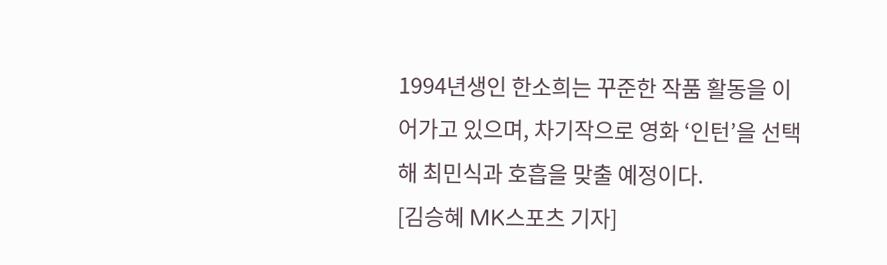1994년생인 한소희는 꾸준한 작품 활동을 이어가고 있으며, 차기작으로 영화 ‘인턴’을 선택해 최민식과 호흡을 맞출 예정이다.
[김승혜 MK스포츠 기자]